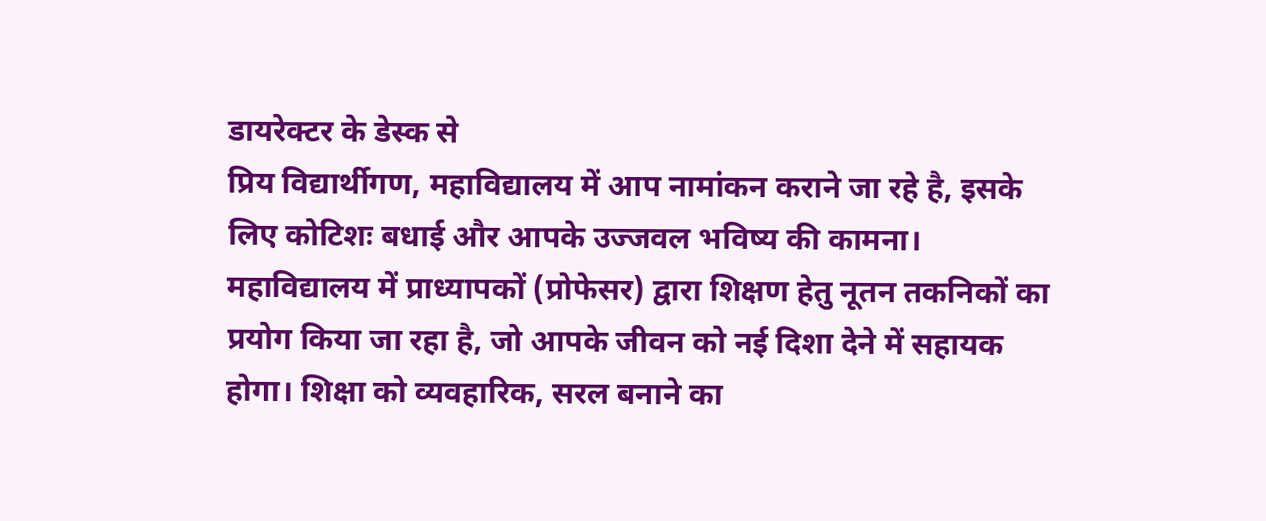डायरेक्टर के डेस्क से
प्रिय विद्यार्थीगण, महाविद्यालय में आप नामांकन कराने जा रहे है, इसके लिए कोटिशः बधाई और आपके उज्जवल भविष्य की कामना। महाविद्यालय में प्राध्यापकों (प्रोफेसर) द्वारा शिक्षण हेतु नूतन तकनिकों का प्रयोग किया जा रहा है, जो आपके जीवन को नई दिशा देने में सहायक होगा। शिक्षा को व्यवहारिक, सरल बनाने का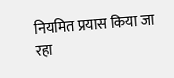नियमित प्रयास किया जा रहा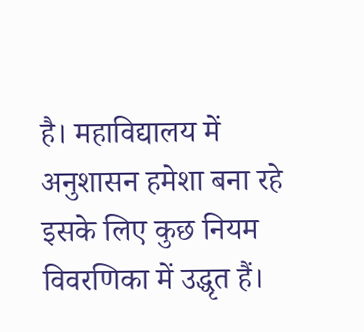है। महाविद्यालय में अनुशासन हमेशा बना रहे इसके लिए कुछ नियम विवरणिका में उद्धृत हैं।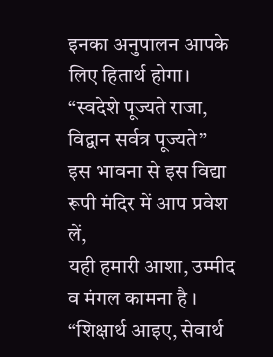इनका अनुपालन आपके लिए हितार्थ होगा।
“स्वदेशे पूज्यते राजा, विद्वान सर्वत्र पूज्यते”
इस भावना से इस विद्या रूपी मंदिर में आप प्रवेश लें,
यही हमारी आशा, उम्मीद व मंगल कामना है ।
“शिक्षार्थ आइए, सेवार्थ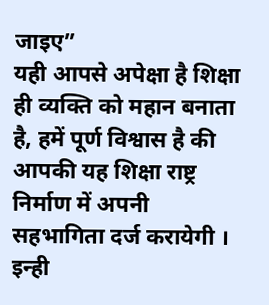जाइए”
यही आपसे अपेक्षा है शिक्षा ही व्यक्ति को महान बनाता है, हमें पूर्ण विश्वास है की आपकी यह शिक्षा राष्ट्र निर्माण में अपनी सहभागिता दर्ज करायेगी । इन्ही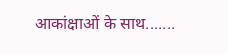आकांक्षाओं के साथ.......